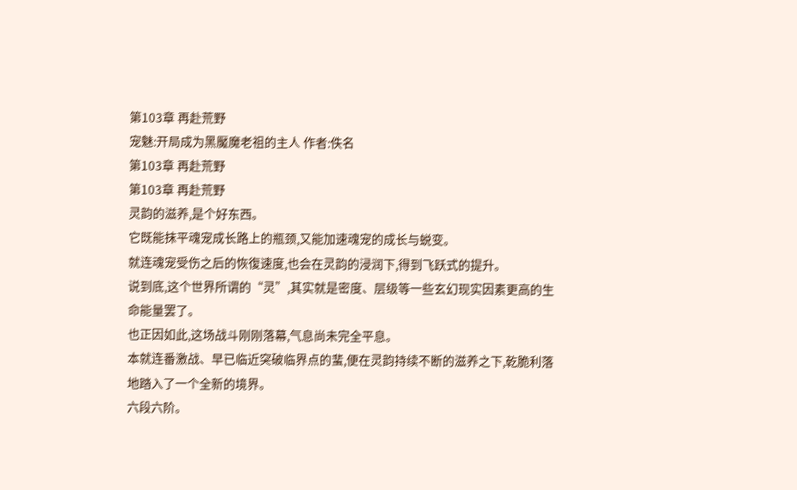第103章 再赴荒野
宠魅:开局成为黑魘魔老祖的主人 作者:佚名
第103章 再赴荒野
第103章 再赴荒野
灵韵的滋养,是个好东西。
它既能抹平魂宠成长路上的瓶颈,又能加速魂宠的成长与蜕变。
就连魂宠受伤之后的恢復速度,也会在灵韵的浸润下,得到飞跃式的提升。
说到底,这个世界所谓的“灵”,其实就是密度、层级等一些玄幻现实因素更高的生命能量罢了。
也正因如此,这场战斗刚刚落幕,气息尚未完全平息。
本就连番激战、早已临近突破临界点的蜚,便在灵韵持续不断的滋养之下,乾脆利落地踏入了一个全新的境界。
六段六阶。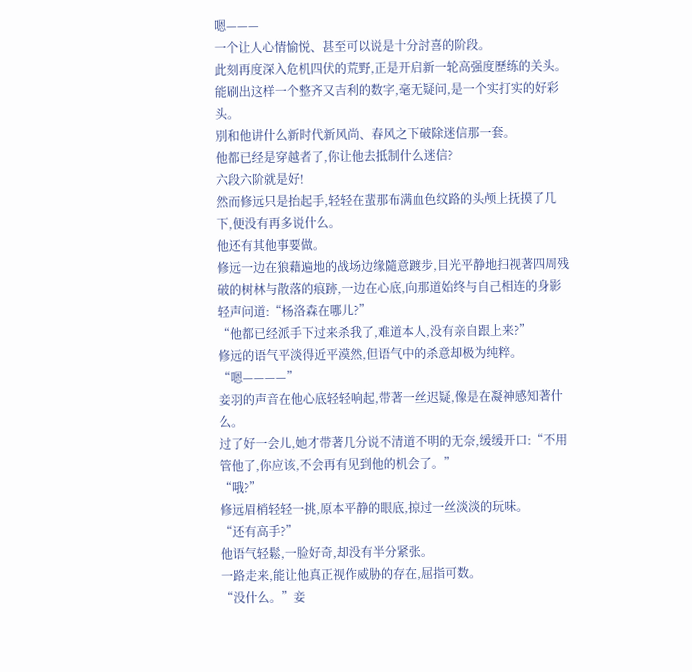嗯———
一个让人心情愉悦、甚至可以说是十分討喜的阶段。
此刻再度深入危机四伏的荒野,正是开启新一轮高强度歷练的关头。
能刷出这样一个整齐又吉利的数字,毫无疑问,是一个实打实的好彩头。
別和他讲什么新时代新风尚、春风之下破除迷信那一套。
他都已经是穿越者了,你让他去抵制什么迷信?
六段六阶就是好!
然而修远只是抬起手,轻轻在蜚那布满血色纹路的头颅上抚摸了几下,便没有再多说什么。
他还有其他事要做。
修远一边在狼藉遍地的战场边缘隨意踱步,目光平静地扫视著四周残破的树林与散落的痕跡,一边在心底,向那道始终与自己相连的身影轻声问道:“杨洛森在哪儿?”
“他都已经派手下过来杀我了,难道本人,没有亲自跟上来?”
修远的语气平淡得近平漠然,但语气中的杀意却极为纯粹。
“嗯————”
妾羽的声音在他心底轻轻响起,带著一丝迟疑,像是在凝神感知著什么。
过了好一会儿,她才带著几分说不清道不明的无奈,缓缓开口:“不用管他了,你应该,不会再有见到他的机会了。”
“哦?”
修远眉梢轻轻一挑,原本平静的眼底,掠过一丝淡淡的玩味。
“还有高手?”
他语气轻鬆,一脸好奇,却没有半分紧张。
一路走来,能让他真正视作威胁的存在,屈指可数。
“没什么。”妾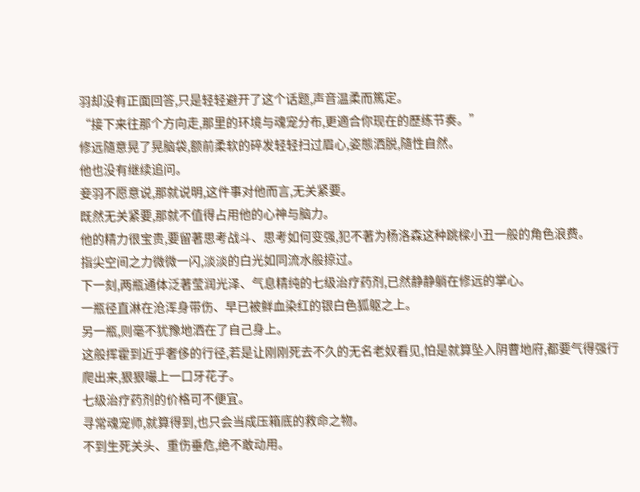羽却没有正面回答,只是轻轻避开了这个话题,声音温柔而篤定。
“接下来往那个方向走,那里的环境与魂宠分布,更適合你现在的歷练节奏。”
修远隨意晃了晃脑袋,额前柔软的碎发轻轻扫过眉心,姿態洒脱,隨性自然。
他也没有继续追问。
妾羽不愿意说,那就说明,这件事对他而言,无关紧要。
既然无关紧要,那就不值得占用他的心神与脑力。
他的精力很宝贵,要留著思考战斗、思考如何变强,犯不著为杨洛森这种跳樑小丑一般的角色浪费。
指尖空间之力微微一闪,淡淡的白光如同流水般掠过。
下一刻,两瓶通体泛著莹润光泽、气息精纯的七级治疗药剂,已然静静躺在修远的掌心。
一瓶径直淋在沧浑身带伤、早已被鲜血染红的银白色狐躯之上。
另一瓶,则毫不犹豫地洒在了自己身上。
这般挥霍到近乎奢侈的行径,若是让刚刚死去不久的无名老奴看见,怕是就算坠入阴曹地府,都要气得强行爬出来,狠狠嘬上一口牙花子。
七级治疗药剂的价格可不便宜。
寻常魂宠师,就算得到,也只会当成压箱底的救命之物。
不到生死关头、重伤垂危,绝不敢动用。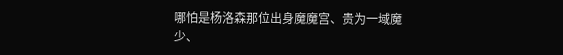哪怕是杨洛森那位出身魔魔宫、贵为一域魔少、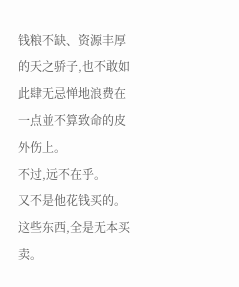钱粮不缺、资源丰厚的天之骄子,也不敢如此肆无忌惮地浪费在一点並不算致命的皮外伤上。
不过,远不在乎。
又不是他花钱买的。
这些东西,全是无本买卖。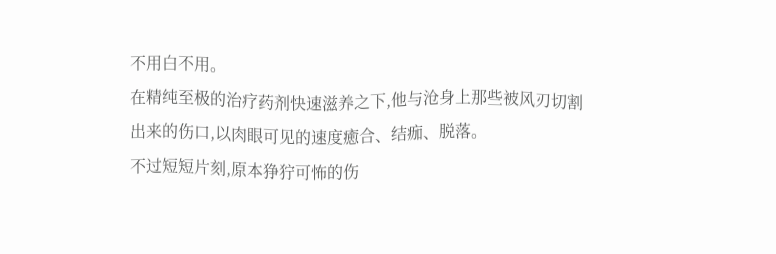不用白不用。
在精纯至极的治疗药剂快速滋养之下,他与沧身上那些被风刃切割出来的伤口,以肉眼可见的速度癒合、结痂、脱落。
不过短短片刻,原本狰狞可怖的伤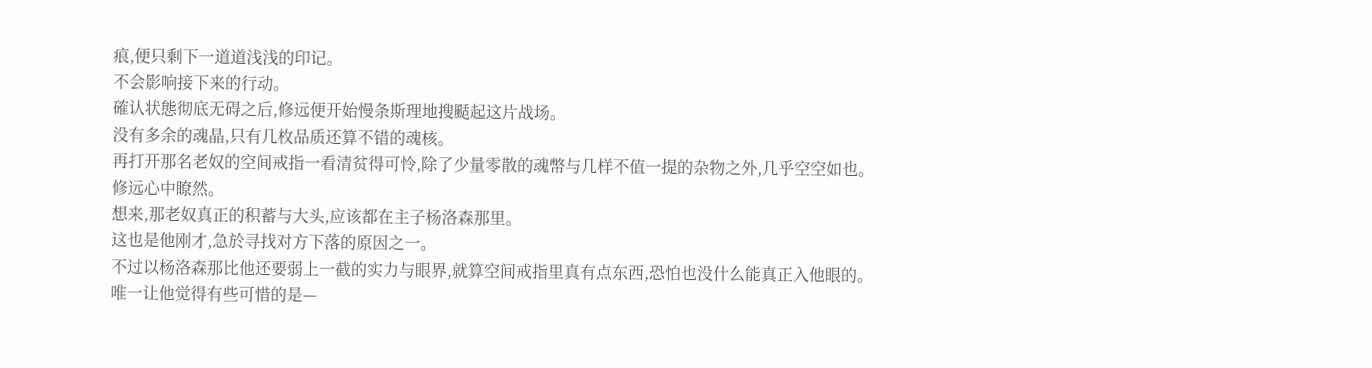痕,便只剩下一道道浅浅的印记。
不会影响接下来的行动。
確认状態彻底无碍之后,修远便开始慢条斯理地搜颳起这片战场。
没有多余的魂晶,只有几枚品质还算不错的魂核。
再打开那名老奴的空间戒指一看清贫得可怜,除了少量零散的魂幣与几样不值一提的杂物之外,几乎空空如也。
修远心中瞭然。
想来,那老奴真正的积蓄与大头,应该都在主子杨洛森那里。
这也是他刚才,急於寻找对方下落的原因之一。
不过以杨洛森那比他还要弱上一截的实力与眼界,就算空间戒指里真有点东西,恐怕也没什么能真正入他眼的。
唯一让他觉得有些可惜的是—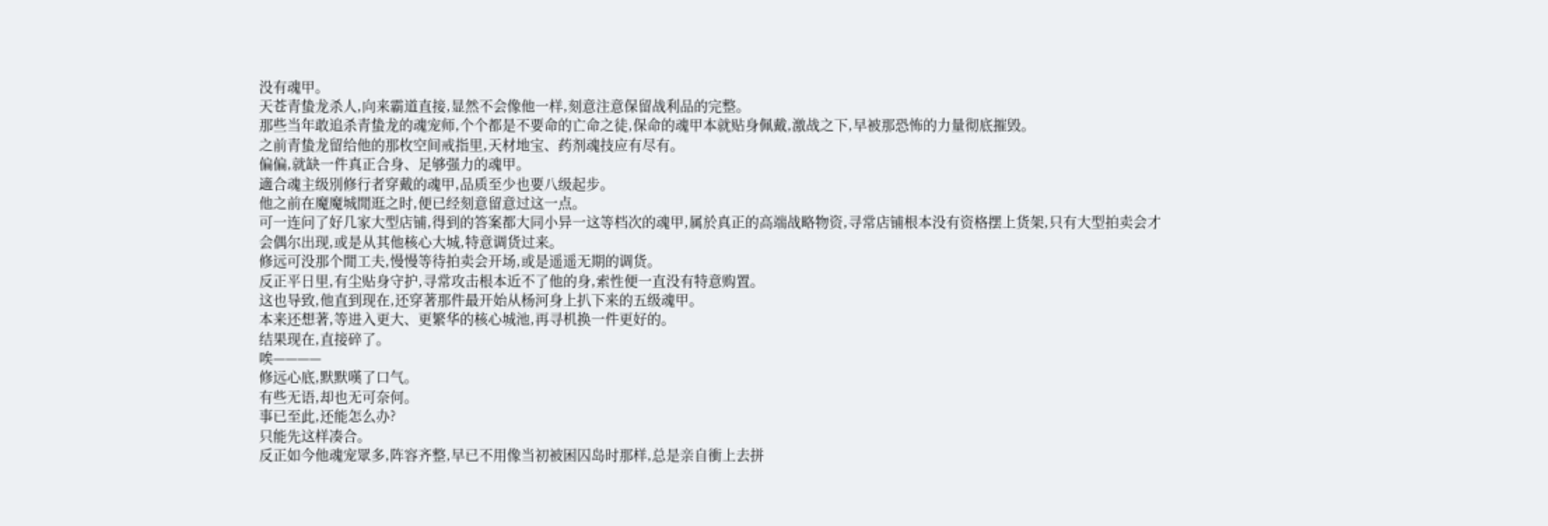没有魂甲。
天苍青蛰龙杀人,向来霸道直接,显然不会像他一样,刻意注意保留战利品的完整。
那些当年敢追杀青蛰龙的魂宠师,个个都是不要命的亡命之徒,保命的魂甲本就贴身佩戴,激战之下,早被那恐怖的力量彻底摧毁。
之前青蛰龙留给他的那枚空间戒指里,天材地宝、药剂魂技应有尽有。
偏偏,就缺一件真正合身、足够强力的魂甲。
適合魂主级別修行者穿戴的魂甲,品质至少也要八级起步。
他之前在魔魔城閒逛之时,便已经刻意留意过这一点。
可一连问了好几家大型店铺,得到的答案都大同小异一这等档次的魂甲,属於真正的高端战略物资,寻常店铺根本没有资格摆上货架,只有大型拍卖会才会偶尔出现,或是从其他核心大城,特意调货过来。
修远可没那个閒工夫,慢慢等待拍卖会开场,或是遥遥无期的调货。
反正平日里,有尘贴身守护,寻常攻击根本近不了他的身,索性便一直没有特意购置。
这也导致,他直到现在,还穿著那件最开始从杨河身上扒下来的五级魂甲。
本来还想著,等进入更大、更繁华的核心城池,再寻机换一件更好的。
结果现在,直接碎了。
唉————
修远心底,默默嘆了口气。
有些无语,却也无可奈何。
事已至此,还能怎么办?
只能先这样凑合。
反正如今他魂宠眾多,阵容齐整,早已不用像当初被困囚岛时那样,总是亲自衝上去拼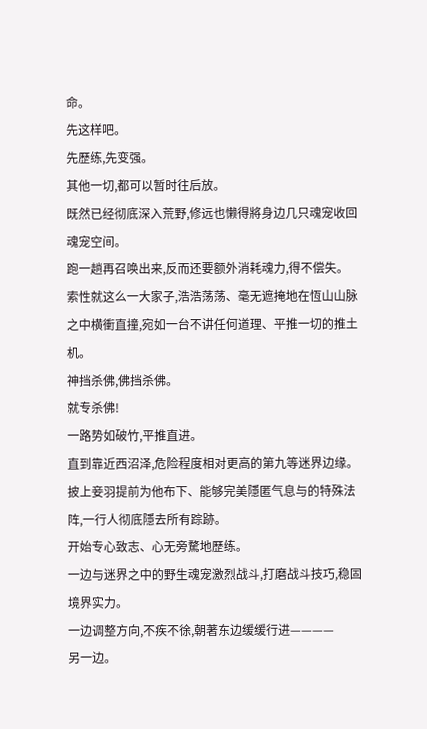命。
先这样吧。
先歷练,先变强。
其他一切,都可以暂时往后放。
既然已经彻底深入荒野,修远也懒得將身边几只魂宠收回魂宠空间。
跑一趟再召唤出来,反而还要额外消耗魂力,得不偿失。
索性就这么一大家子,浩浩荡荡、毫无遮掩地在恆山山脉之中横衝直撞,宛如一台不讲任何道理、平推一切的推土机。
神挡杀佛,佛挡杀佛。
就专杀佛!
一路势如破竹,平推直进。
直到靠近西沼泽,危险程度相对更高的第九等迷界边缘。
披上妾羽提前为他布下、能够完美隱匿气息与的特殊法阵,一行人彻底隱去所有踪跡。
开始专心致志、心无旁騖地歷练。
一边与迷界之中的野生魂宠激烈战斗,打磨战斗技巧,稳固境界实力。
一边调整方向,不疾不徐,朝著东边缓缓行进————
另一边。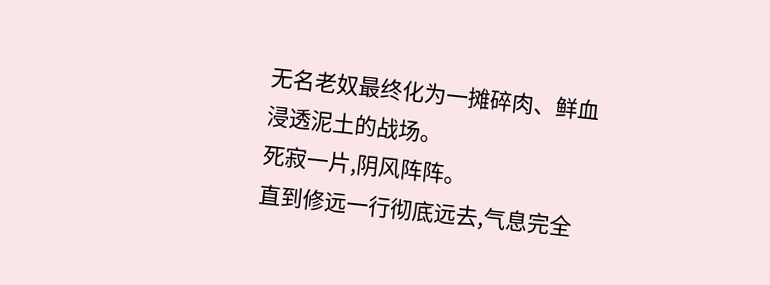无名老奴最终化为一摊碎肉、鲜血浸透泥土的战场。
死寂一片,阴风阵阵。
直到修远一行彻底远去,气息完全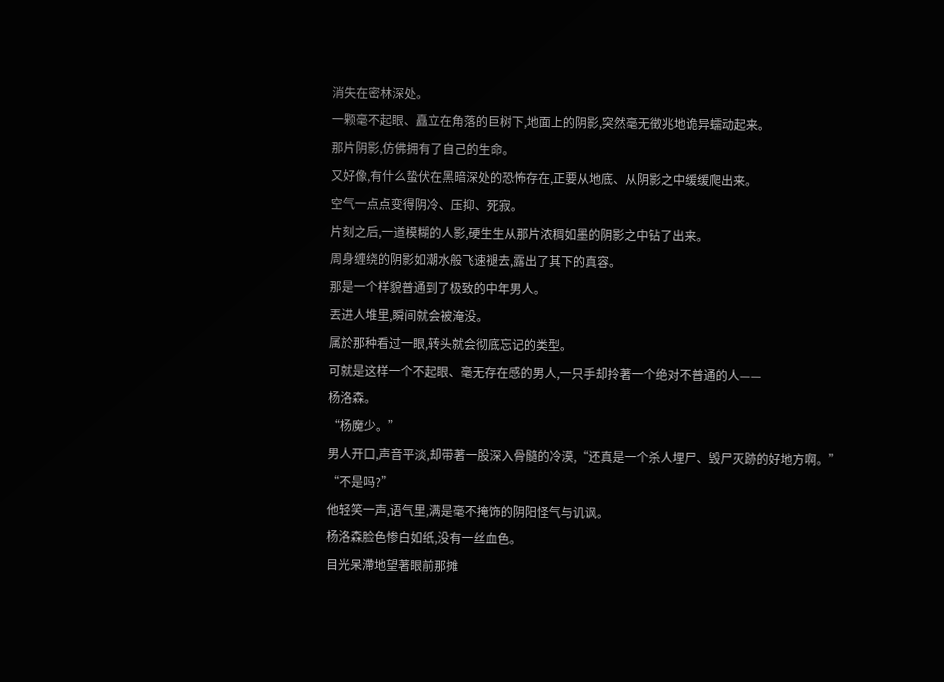消失在密林深处。
一颗毫不起眼、矗立在角落的巨树下,地面上的阴影,突然毫无徵兆地诡异蠕动起来。
那片阴影,仿佛拥有了自己的生命。
又好像,有什么蛰伏在黑暗深处的恐怖存在,正要从地底、从阴影之中缓缓爬出来。
空气一点点变得阴冷、压抑、死寂。
片刻之后,一道模糊的人影,硬生生从那片浓稠如墨的阴影之中钻了出来。
周身缠绕的阴影如潮水般飞速褪去,露出了其下的真容。
那是一个样貌普通到了极致的中年男人。
丟进人堆里,瞬间就会被淹没。
属於那种看过一眼,转头就会彻底忘记的类型。
可就是这样一个不起眼、毫无存在感的男人,一只手却拎著一个绝对不普通的人——
杨洛森。
“杨魔少。”
男人开口,声音平淡,却带著一股深入骨髓的冷漠,“还真是一个杀人埋尸、毁尸灭跡的好地方啊。”
“不是吗?”
他轻笑一声,语气里,满是毫不掩饰的阴阳怪气与讥讽。
杨洛森脸色惨白如纸,没有一丝血色。
目光呆滯地望著眼前那摊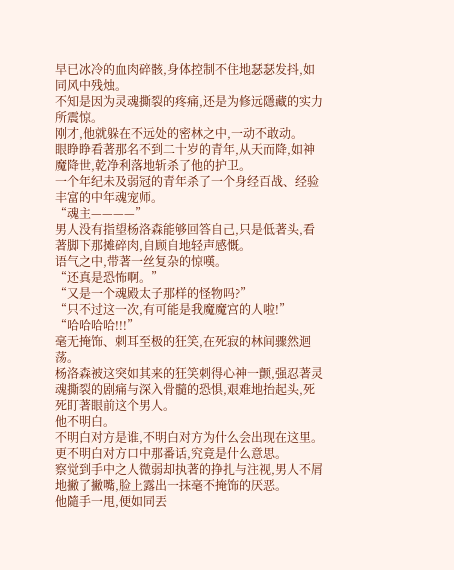早已冰冷的血肉碎骸,身体控制不住地瑟瑟发抖,如同风中残烛。
不知是因为灵魂撕裂的疼痛,还是为修远隱藏的实力所震惊。
刚才,他就躲在不远处的密林之中,一动不敢动。
眼睁睁看著那名不到二十岁的青年,从天而降,如神魔降世,乾净利落地斩杀了他的护卫。
一个年纪未及弱冠的青年杀了一个身经百战、经验丰富的中年魂宠师。
“魂主————”
男人没有指望杨洛森能够回答自己,只是低著头,看著脚下那摊碎肉,自顾自地轻声感慨。
语气之中,带著一丝复杂的惊嘆。
“还真是恐怖啊。”
“又是一个魂殿太子那样的怪物吗?”
“只不过这一次,有可能是我魔魔宫的人啦!”
“哈哈哈哈!!!”
毫无掩饰、刺耳至极的狂笑,在死寂的林间骤然迴荡。
杨洛森被这突如其来的狂笑刺得心神一颤,强忍著灵魂撕裂的剧痛与深入骨髓的恐惧,艰难地抬起头,死死盯著眼前这个男人。
他不明白。
不明白对方是谁,不明白对方为什么会出现在这里。
更不明白对方口中那番话,究竟是什么意思。
察觉到手中之人微弱却执著的挣扎与注视,男人不屑地撇了撇嘴,脸上露出一抹毫不掩饰的厌恶。
他隨手一甩,便如同丟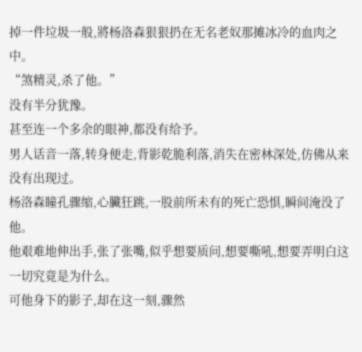掉一件垃圾一般,將杨洛森狠狠扔在无名老奴那摊冰冷的血肉之中。
“煞精灵,杀了他。”
没有半分犹豫。
甚至连一个多余的眼神,都没有给予。
男人话音一落,转身便走,背影乾脆利落,消失在密林深处,仿佛从来没有出现过。
杨洛森瞳孔骤缩,心臟狂跳,一股前所未有的死亡恐惧,瞬间淹没了他。
他艰难地伸出手,张了张嘴,似乎想要质问,想要嘶吼,想要弄明白这一切究竟是为什么。
可他身下的影子,却在这一刻,骤然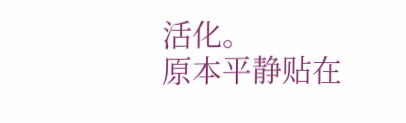活化。
原本平静贴在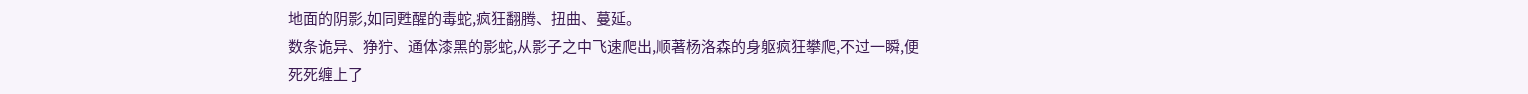地面的阴影,如同甦醒的毒蛇,疯狂翻腾、扭曲、蔓延。
数条诡异、狰狞、通体漆黑的影蛇,从影子之中飞速爬出,顺著杨洛森的身躯疯狂攀爬,不过一瞬,便死死缠上了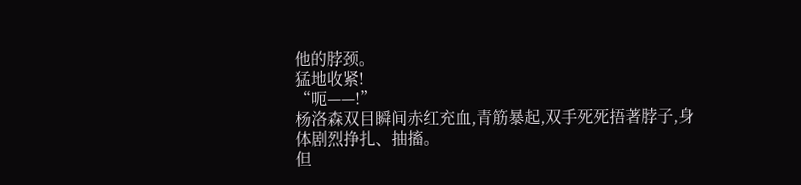他的脖颈。
猛地收紧!
“呃——!”
杨洛森双目瞬间赤红充血,青筋暴起,双手死死捂著脖子,身体剧烈挣扎、抽搐。
但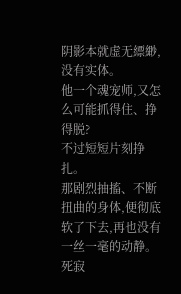阴影本就虚无縹緲,没有实体。
他一个魂宠师,又怎么可能抓得住、挣得脱?
不过短短片刻挣扎。
那剧烈抽搐、不断扭曲的身体,便彻底软了下去,再也没有一丝一毫的动静。
死寂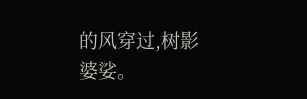的风穿过,树影婆娑。